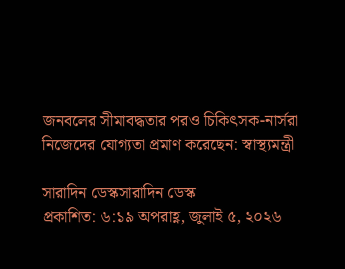জনবলের সীমাবদ্ধতার পরও চিকিৎসক-নার্সরা নিজেদের যোগ্যতা প্রমাণ করেছেন: স্বাস্থ্যমন্ত্রী

সারাদিন ডেস্কসারাদিন ডেস্ক
প্রকাশিত: ৬:১৯ অপরাহ্ণ, জুলাই ৫, ২০২৬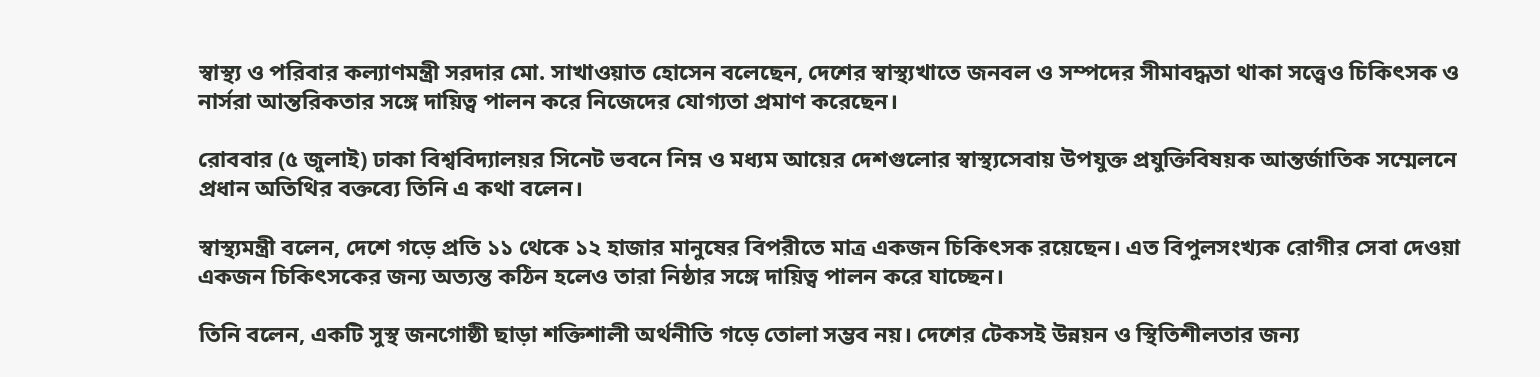স্বাস্থ্য ও পরিবার কল্যাণমন্ত্রী সরদার মো. সাখাওয়াত হোসেন বলেছেন, দেশের স্বাস্থ্যখাতে জনবল ও সম্পদের সীমাবদ্ধতা থাকা সত্ত্বেও চিকিৎসক ও নার্সরা আন্তরিকতার সঙ্গে দায়িত্ব পালন করে নিজেদের যোগ্যতা প্রমাণ করেছেন।

রোববার (৫ জুলাই) ঢাকা বিশ্ববিদ্যালয়র সিনেট ভবনে নিম্ন ও মধ্যম আয়ের দেশগুলোর স্বাস্থ্যসেবায় উপযুক্ত প্রযুক্তিবিষয়ক আন্তর্জাতিক সম্মেলনে প্রধান অতিথির বক্তব্যে তিনি এ কথা বলেন।

স্বাস্থ্যমন্ত্রী বলেন, দেশে গড়ে প্রতি ১১ থেকে ১২ হাজার মানুষের বিপরীতে মাত্র একজন চিকিৎসক রয়েছেন। এত বিপুলসংখ্যক রোগীর সেবা দেওয়া একজন চিকিৎসকের জন্য অত্যন্ত কঠিন হলেও তারা নিষ্ঠার সঙ্গে দায়িত্ব পালন করে যাচ্ছেন।

তিনি বলেন, একটি সুস্থ জনগোষ্ঠী ছাড়া শক্তিশালী অর্থনীতি গড়ে তোলা সম্ভব নয়। দেশের টেকসই উন্নয়ন ও স্থিতিশীলতার জন্য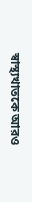স্বাস্থ্যখাতকে আরও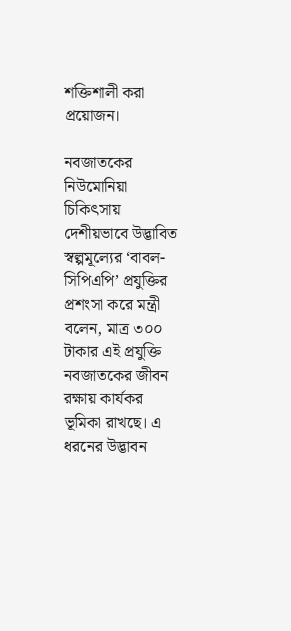শক্তিশালী করা প্রয়োজন।

নবজাতকের নিউমোনিয়া চিকিৎসায় দেশীয়ভাবে উদ্ভাবিত স্বল্পমূল্যের ‘বাবল-সিপিএপি’ প্রযুক্তির প্রশংসা করে মন্ত্রী বলেন, মাত্র ৩০০ টাকার এই প্রযুক্তি নবজাতকের জীবন রক্ষায় কার্যকর ভূমিকা রাখছে। এ ধরনের উদ্ভাবন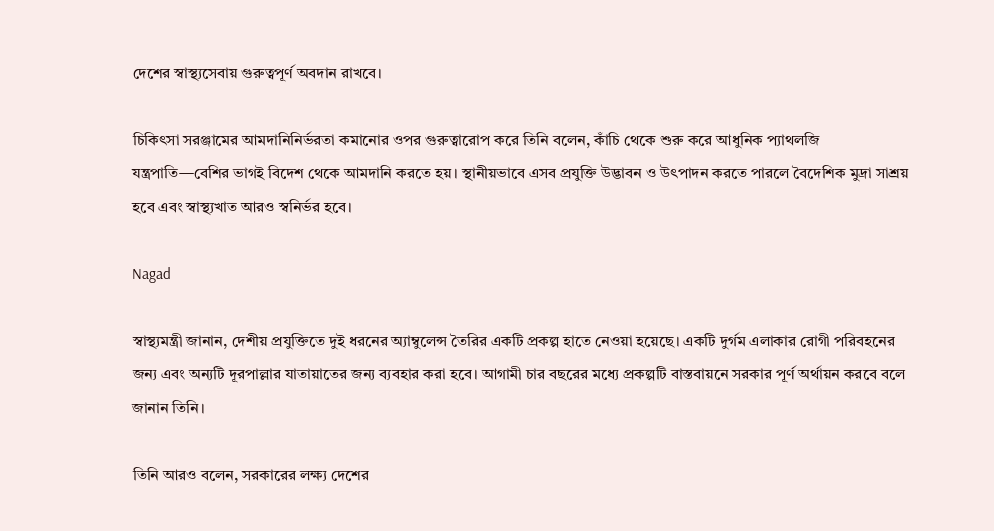দেশের স্বাস্থ্যসেবায় গুরুত্বপূর্ণ অবদান রাখবে।

চিকিৎসা সরঞ্জামের আমদানিনির্ভরতা কমানোর ওপর গুরুত্বারোপ করে তিনি বলেন, কাঁচি থেকে শুরু করে আধুনিক প্যাথলজি যন্ত্রপাতি—বেশির ভাগই বিদেশ থেকে আমদানি করতে হয়। স্থানীয়ভাবে এসব প্রযুক্তি উদ্ভাবন ও উৎপাদন করতে পারলে বৈদেশিক মুদ্রা সাশ্রয় হবে এবং স্বাস্থ্যখাত আরও স্বনির্ভর হবে।

Nagad

স্বাস্থ্যমন্ত্রী জানান, দেশীয় প্রযুক্তিতে দুই ধরনের অ্যাম্বুলেন্স তৈরির একটি প্রকল্প হাতে নেওয়া হয়েছে। একটি দুর্গম এলাকার রোগী পরিবহনের জন্য এবং অন্যটি দূরপাল্লার যাতায়াতের জন্য ব্যবহার করা হবে। আগামী চার বছরের মধ্যে প্রকল্পটি বাস্তবায়নে সরকার পূর্ণ অর্থায়ন করবে বলে জানান তিনি।

তিনি আরও বলেন, সরকারের লক্ষ্য দেশের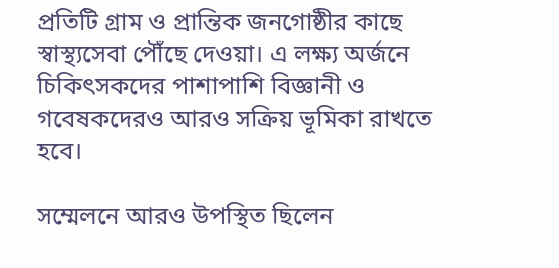প্রতিটি গ্রাম ও প্রান্তিক জনগোষ্ঠীর কাছে স্বাস্থ্যসেবা পৌঁছে দেওয়া। এ লক্ষ্য অর্জনে চিকিৎসকদের পাশাপাশি বিজ্ঞানী ও গবেষকদেরও আরও সক্রিয় ভূমিকা রাখতে হবে।

সম্মেলনে আরও উপস্থিত ছিলেন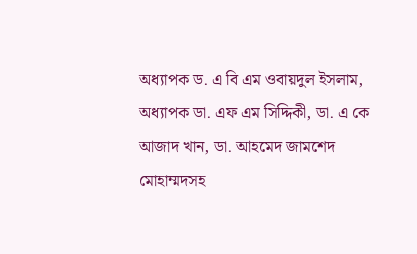অধ্যাপক ড. এ বি এম ওবায়দুল ইসলাম, অধ্যাপক ডা. এফ এম সিদ্দিকী, ডা. এ কে আজাদ খান, ডা. আহমেদ জামশেদ মোহাম্মদসহ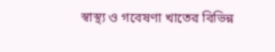স্বাস্থ্য ও গবেষণা খাতের বিভিন্ন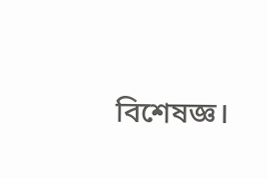বিশেষজ্ঞ।